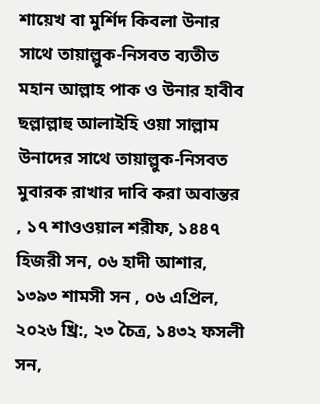শায়েখ বা মুর্শিদ কিবলা উনার সাথে তায়াল্লুক-নিসবত ব্যতীত মহান আল্লাহ পাক ও উনার হাবীব ছল্লাল্লাহু আলাইহি ওয়া সাল্লাম উনাদের সাথে তায়াল্লুক-নিসবত মুবারক রাখার দাবি করা অবান্তর
, ১৭ শাওওয়াল শরীফ, ১৪৪৭ হিজরী সন, ০৬ হাদী আশার, ১৩৯৩ শামসী সন , ০৬ এপ্রিল, ২০২৬ খ্রি:, ২৩ চৈত্র, ১৪৩২ ফসলী সন,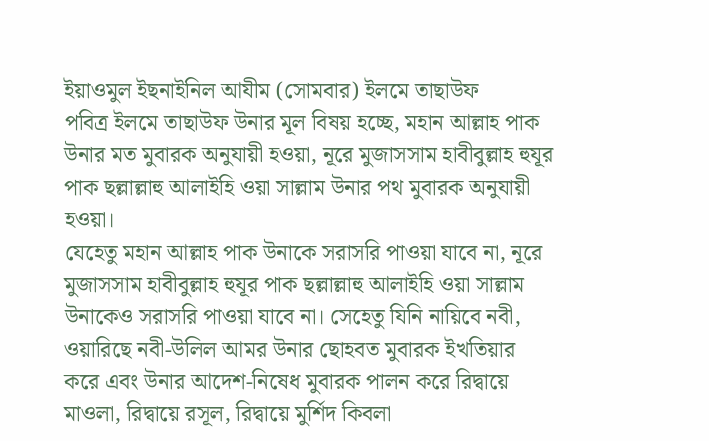ইয়াওমুল ইছনাইনিল আযীম (সোমবার) ইলমে তাছাউফ
পবিত্র ইলমে তাছাউফ উনার মূল বিষয় হচ্ছে, মহান আল্লাহ পাক উনার মত মুবারক অনুযায়ী হওয়া, নূরে মুজাসসাম হাবীবুল্লাহ হুযূর পাক ছল্লাল্লাহু আলাইহি ওয়া সাল্লাম উনার পথ মুবারক অনুযায়ী হওয়া।
যেহেতু মহান আল্লাহ পাক উনাকে সরাসরি পাওয়া যাবে না, নূরে মুজাসসাম হাবীবুল্লাহ হুযূর পাক ছল্লাল্লাহু আলাইহি ওয়া সাল্লাম উনাকেও সরাসরি পাওয়া যাবে না। সেহেতু যিনি নায়িবে নবী, ওয়ারিছে নবী-উলিল আমর উনার ছোহবত মুবারক ইখতিয়ার করে এবং উনার আদেশ-নিষেধ মুবারক পালন করে রিদ্বায়ে মাওলা, রিদ্বায়ে রসূল, রিদ্বায়ে মুর্শিদ কিবলা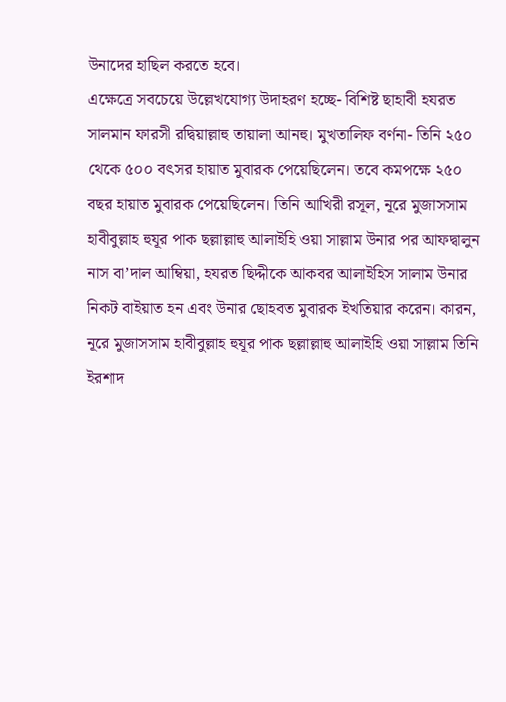উনাদের হাছিল করতে হবে।
এক্ষেত্রে সবচেয়ে উল্লেখযোগ্য উদাহরণ হচ্ছে- বিশিষ্ট ছাহাবী হযরত সালমান ফারসী রদ্বিয়াল্লাহু তায়ালা আনহু। মুখতালিফ বর্ণনা- তিনি ২৫০ থেকে ৫০০ বৎসর হায়াত মুবারক পেয়েছিলেন। তবে কমপক্ষে ২৫০ বছর হায়াত মুবারক পেয়েছিলেন। তিনি আখিরী রসূল, নূরে মুজাসসাম হাবীবুল্লাহ হুযূর পাক ছল্লাল্লাহু আলাইহি ওয়া সাল্লাম উনার পর আফদ্বালুন নাস বা’দাল আম্বিয়া, হযরত ছিদ্দীকে আকবর আলাইহিস সালাম উনার নিকট বাইয়াত হন এবং উনার ছোহবত মুবারক ইখতিয়ার করেন। কারন, নূরে মুজাসসাম হাবীবুল্লাহ হুযূর পাক ছল্লাল্লাহু আলাইহি ওয়া সাল্লাম তিনি ইরশাদ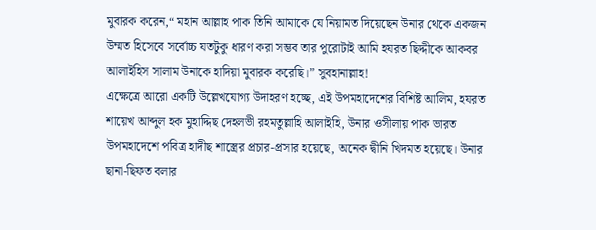মুবারক করেন,“ মহান আল্লাহ পাক তিনি আমাকে যে নিয়ামত দিয়েছেন উনার থেকে একজন উম্মত হিসেবে সর্বোচ্চ যতটুকু ধারণ করা সম্ভব তার পুরোটাই আমি হযরত ছিদ্দীকে আকবর আলাইহিস সালাম উনাকে হাদিয়া মুবারক করেছি।” সুবহানাল্লাহ!
এক্ষেত্রে আরো একটি উল্লেখযোগ্য উদাহরণ হচ্ছে, এই উপমহাদেশের বিশিষ্ট আলিম, হযরত শায়েখ আব্দুল হক মুহাদ্দিছ দেহলভী রহমতুল্লাহি আলাইহি, উনার ওসীলায় পাক ভারত উপমহাদেশে পবিত্র হাদীছ শাস্ত্রের প্রচার-প্রসার হয়েছে, অনেক দ্বীনি খিদমত হয়েছে। উনার ছানা-ছিফত বলার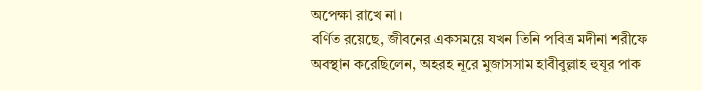অপেক্ষা রাখে না।
বর্ণিত রয়েছে, জীবনের একসময়ে যখন তিনি পবিত্র মদীনা শরীফে অবস্থান করেছিলেন, অহরহ নূরে মুজাসসাম হাবীবুল্লাহ হুযূর পাক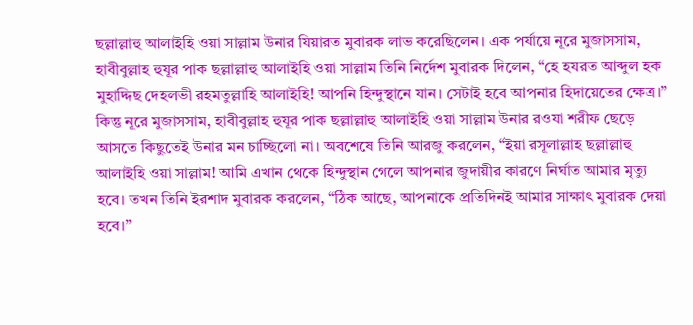ছল্লাল্লাহু আলাইহি ওয়া সাল্লাম উনার যিয়ারত মুবারক লাভ করেছিলেন। এক পর্যায়ে নূরে মুজাসসাম, হাবীবুল্লাহ হুযূর পাক ছল্লাল্লাহু আলাইহি ওয়া সাল্লাম তিনি নির্দেশ মুবারক দিলেন, “হে হযরত আব্দুল হক মুহাদ্দিছ দেহলভী রহমতুল্লাহি আলাইহি! আপনি হিন্দুস্থানে যান। সেটাই হবে আপনার হিদায়েতের ক্ষেত্র।” কিন্তু নূরে মুজাসসাম, হাবীবুল্লাহ হুযূর পাক ছল্লাল্লাহু আলাইহি ওয়া সাল্লাম উনার রওযা শরীফ ছেড়ে আসতে কিছুতেই উনার মন চাচ্ছিলো না। অবশেষে তিনি আরজু করলেন, “ইয়া রসূলাল্লাহ ছল্লাল্লাহু আলাইহি ওয়া সাল্লাম! আমি এখান থেকে হিন্দুস্থান গেলে আপনার জুদায়ীর কারণে নির্ঘাত আমার মৃত্যু হবে। তখন তিনি ইরশাদ মুবারক করলেন, “ঠিক আছে, আপনাকে প্রতিদিনই আমার সাক্ষাৎ মুবারক দেয়া হবে।”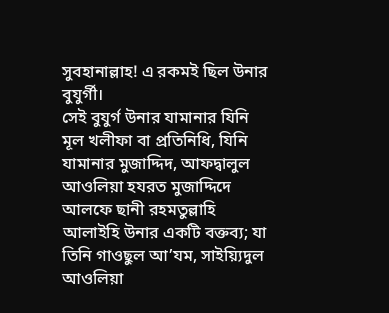সুবহানাল্লাহ! এ রকমই ছিল উনার বুযুর্গী।
সেই বুযুর্গ উনার যামানার যিনি মূল খলীফা বা প্রতিনিধি, যিনি যামানার মুজাদ্দিদ, আফদ্বালুল আওলিয়া হযরত মুজাদ্দিদে আলফে ছানী রহমতুল্লাহি আলাইহি উনার একটি বক্তব্য; যা তিনি গাওছুল আ’যম, সাইয়্যিদুল আওলিয়া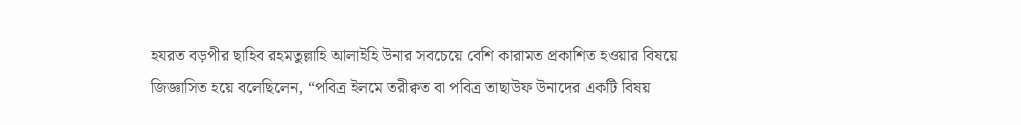হযরত বড়পীর ছাহিব রহমতুল্লাহি আলাইহি উনার সবচেয়ে বেশি কারামত প্রকাশিত হওয়ার বিষয়ে জিজ্ঞাসিত হয়ে বলেছিলেন, “পবিত্র ইলমে তরীক্বত বা পবিত্র তাছাউফ উনাদের একটি বিষয়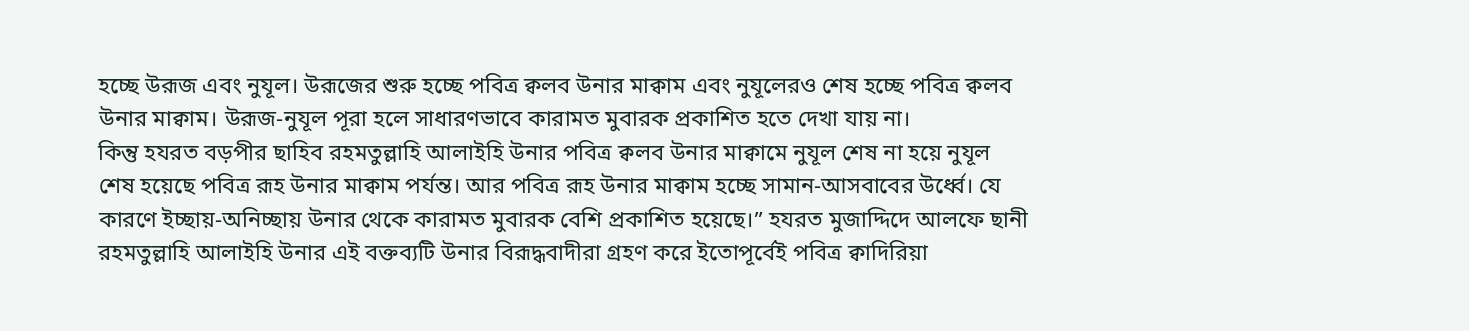হচ্ছে উরূজ এবং নুযূল। উরূজের শুরু হচ্ছে পবিত্র ক্বলব উনার মাক্বাম এবং নুযূলেরও শেষ হচ্ছে পবিত্র ক্বলব উনার মাক্বাম। উরূজ-নুযূল পূরা হলে সাধারণভাবে কারামত মুবারক প্রকাশিত হতে দেখা যায় না।
কিন্তু হযরত বড়পীর ছাহিব রহমতুল্লাহি আলাইহি উনার পবিত্র ক্বলব উনার মাক্বামে নুযূল শেষ না হয়ে নুযূল শেষ হয়েছে পবিত্র রূহ উনার মাক্বাম পর্যন্ত। আর পবিত্র রূহ উনার মাক্বাম হচ্ছে সামান-আসবাবের উর্ধ্বে। যে কারণে ইচ্ছায়-অনিচ্ছায় উনার থেকে কারামত মুবারক বেশি প্রকাশিত হয়েছে।” হযরত মুজাদ্দিদে আলফে ছানী রহমতুল্লাহি আলাইহি উনার এই বক্তব্যটি উনার বিরূদ্ধবাদীরা গ্রহণ করে ইতোপূর্বেই পবিত্র ক্বাদিরিয়া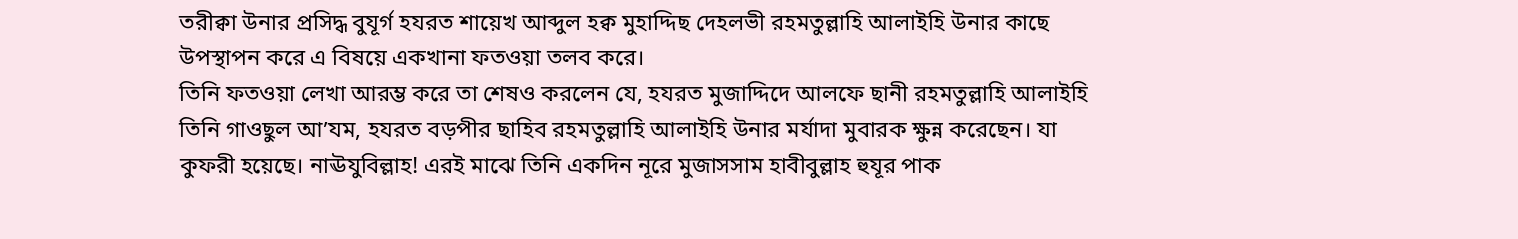তরীক্বা উনার প্রসিদ্ধ বুযূর্গ হযরত শায়েখ আব্দুল হক্ব মুহাদ্দিছ দেহলভী রহমতুল্লাহি আলাইহি উনার কাছে উপস্থাপন করে এ বিষয়ে একখানা ফতওয়া তলব করে।
তিনি ফতওয়া লেখা আরম্ভ করে তা শেষও করলেন যে, হযরত মুজাদ্দিদে আলফে ছানী রহমতুল্লাহি আলাইহি তিনি গাওছুল আ’যম, হযরত বড়পীর ছাহিব রহমতুল্লাহি আলাইহি উনার মর্যাদা মুবারক ক্ষুন্ন করেছেন। যা কুফরী হয়েছে। নাঊযুবিল্লাহ! এরই মাঝে তিনি একদিন নূরে মুজাসসাম হাবীবুল্লাহ হুযূর পাক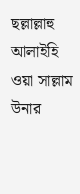ছল্লাল্লাহু আলাইহি ওয়া সাল্লাম উনার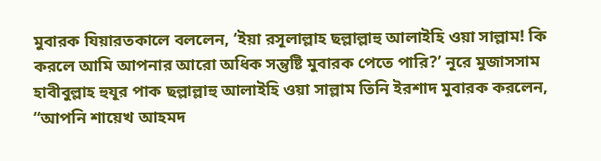মুবারক যিয়ারতকালে বললেন, ‘ইয়া রসূলাল্লাহ ছল্লাল্লাহু আলাইহি ওয়া সাল্লাম! কি করলে আমি আপনার আরো অধিক সন্তুষ্টি মুবারক পেতে পারি?’ নূরে মুজাসসাম হাবীবুল্লাহ হুযূর পাক ছল্লাল্লাহু আলাইহি ওয়া সাল্লাম তিনি ইরশাদ মুবারক করলেন, “আপনি শায়েখ আহমদ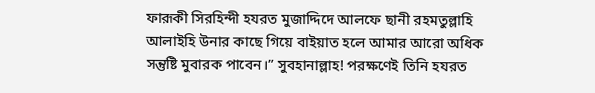ফারূকী সিরহিন্দী হযরত মুজাদ্দিদে আলফে ছানী রহমতুল্লাহি আলাইহি উনার কাছে গিয়ে বাইয়াত হলে আমার আরো অধিক সন্তুষ্টি মুবারক পাবেন।” সুবহানাল্লাহ! পরক্ষণেই তিনি হযরত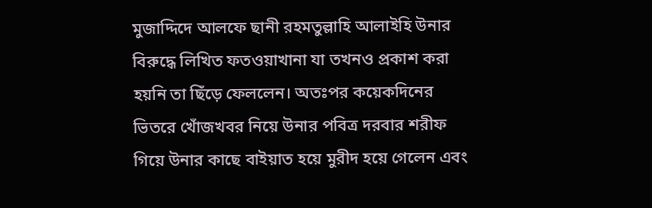মুজাদ্দিদে আলফে ছানী রহমতুল্লাহি আলাইহি উনার বিরুদ্ধে লিখিত ফতওয়াখানা যা তখনও প্রকাশ করা হয়নি তা ছিঁড়ে ফেললেন। অতঃপর কয়েকদিনের ভিতরে খোঁজখবর নিয়ে উনার পবিত্র দরবার শরীফ গিয়ে উনার কাছে বাইয়াত হয়ে মুরীদ হয়ে গেলেন এবং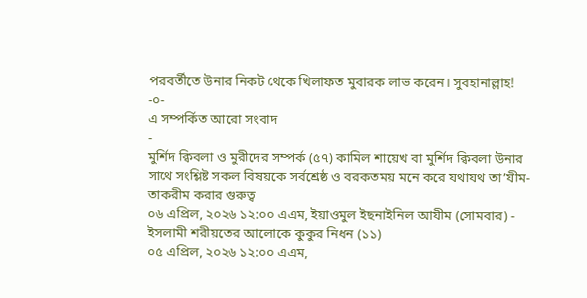পরবর্তীতে উনার নিকট থেকে খিলাফত মুবারক লাভ করেন। সুবহানাল্লাহ!
-০-
এ সম্পর্কিত আরো সংবাদ
-
মুর্শিদ ক্বিবলা ও মুরীদের সম্পর্ক (৫৭) কামিল শায়েখ বা মুর্শিদ ক্বিবলা উনার সাথে সংশ্লিষ্ট সকল বিষয়কে সর্বশ্রেষ্ঠ ও বরকতময় মনে করে যথাযথ তা’যীম-তাকরীম করার গুরুত্ব
০৬ এপ্রিল, ২০২৬ ১২:০০ এএম, ইয়াওমুল ইছনাইনিল আযীম (সোমবার) -
ইসলামী শরীয়তের আলোকে কুকুর নিধন (১১)
০৫ এপ্রিল, ২০২৬ ১২:০০ এএম,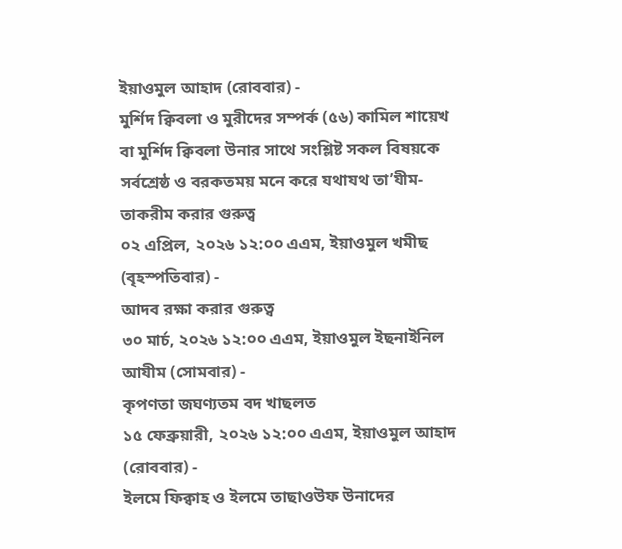ইয়াওমুল আহাদ (রোববার) -
মুর্শিদ ক্বিবলা ও মুরীদের সম্পর্ক (৫৬) কামিল শায়েখ বা মুর্শিদ ক্বিবলা উনার সাথে সংশ্লিষ্ট সকল বিষয়কে সর্বশ্রেষ্ঠ ও বরকতময় মনে করে যথাযথ তা’যীম-তাকরীম করার গুরুত্ব
০২ এপ্রিল, ২০২৬ ১২:০০ এএম, ইয়াওমুল খমীছ (বৃহস্পতিবার) -
আদব রক্ষা করার গুরুত্ব
৩০ মার্চ, ২০২৬ ১২:০০ এএম, ইয়াওমুল ইছনাইনিল আযীম (সোমবার) -
কৃপণতা জঘণ্যতম বদ খাছলত
১৫ ফেব্রুয়ারী, ২০২৬ ১২:০০ এএম, ইয়াওমুল আহাদ (রোববার) -
ইলমে ফিক্বাহ ও ইলমে তাছাওউফ উনাদের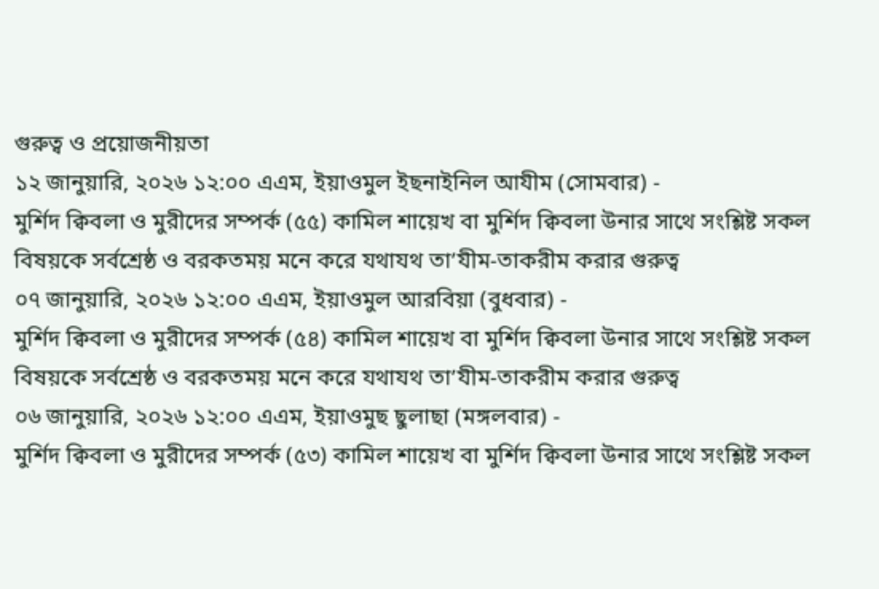গুরুত্ব ও প্রয়োজনীয়তা
১২ জানুয়ারি, ২০২৬ ১২:০০ এএম, ইয়াওমুল ইছনাইনিল আযীম (সোমবার) -
মুর্শিদ ক্বিবলা ও মুরীদের সম্পর্ক (৫৫) কামিল শায়েখ বা মুর্শিদ ক্বিবলা উনার সাথে সংশ্লিষ্ট সকল বিষয়কে সর্বশ্রেষ্ঠ ও বরকতময় মনে করে যথাযথ তা’যীম-তাকরীম করার গুরুত্ব
০৭ জানুয়ারি, ২০২৬ ১২:০০ এএম, ইয়াওমুল আরবিয়া (বুধবার) -
মুর্শিদ ক্বিবলা ও মুরীদের সম্পর্ক (৫৪) কামিল শায়েখ বা মুর্শিদ ক্বিবলা উনার সাথে সংশ্লিষ্ট সকল বিষয়কে সর্বশ্রেষ্ঠ ও বরকতময় মনে করে যথাযথ তা’যীম-তাকরীম করার গুরুত্ব
০৬ জানুয়ারি, ২০২৬ ১২:০০ এএম, ইয়াওমুছ ছুলাছা (মঙ্গলবার) -
মুর্শিদ ক্বিবলা ও মুরীদের সম্পর্ক (৫৩) কামিল শায়েখ বা মুর্শিদ ক্বিবলা উনার সাথে সংশ্লিষ্ট সকল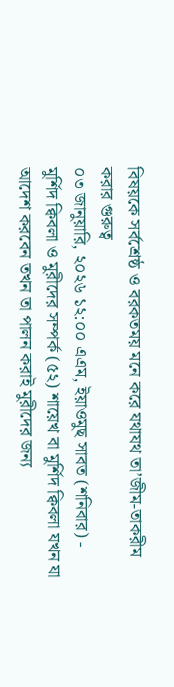বিষয়কে সর্বশ্রেষ্ঠ ও বরকতময় মনে করে যথাযথ তা’জীম-তাকরীম করার গুরুত্ব
০৩ জানুয়ারি, ২০২৬ ১২:০০ এএম, ইয়াওমুছ সাবত (শনিবার) -
মুর্শিদ ক্বিবলা ও মুরীদের সম্পর্ক (৫২) শায়েখ বা মুর্শিদ ক্বিবলা যখন যা আদেশ করবেন তখন তা পালন করাই মুরীদের জন্য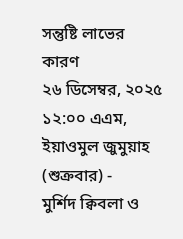সন্তুষ্টি লাভের কারণ
২৬ ডিসেম্বর, ২০২৫ ১২:০০ এএম, ইয়াওমুল জুমুয়াহ (শুক্রবার) -
মুর্শিদ ক্বিবলা ও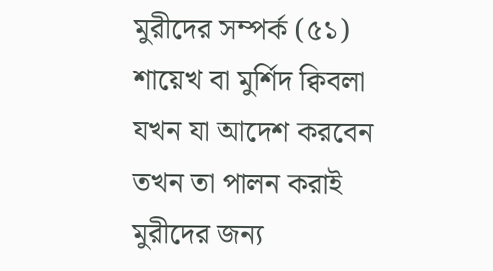মুরীদের সম্পর্ক (৫১) শায়েখ বা মুর্শিদ ক্বিবলা যখন যা আদেশ করবেন তখন তা পালন করাই মুরীদের জন্য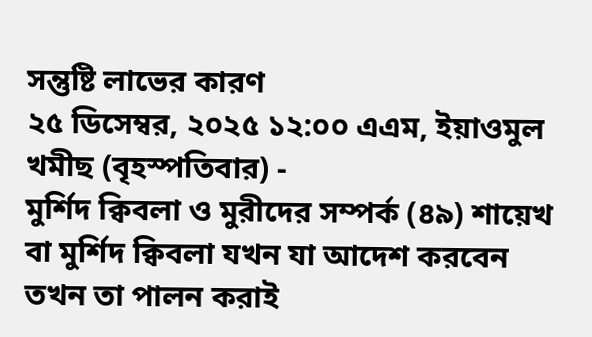সন্তুষ্টি লাভের কারণ
২৫ ডিসেম্বর, ২০২৫ ১২:০০ এএম, ইয়াওমুল খমীছ (বৃহস্পতিবার) -
মুর্শিদ ক্বিবলা ও মুরীদের সম্পর্ক (৪৯) শায়েখ বা মুর্শিদ ক্বিবলা যখন যা আদেশ করবেন তখন তা পালন করাই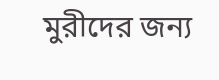মুরীদের জন্য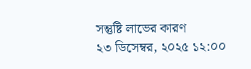সন্তুষ্টি লাভের কারণ
২৩ ডিসেম্বর, ২০২৫ ১২:০০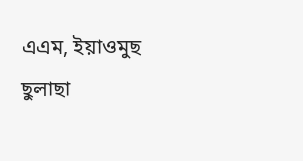এএম, ইয়াওমুছ ছুলাছা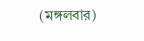(মঙ্গলবার)